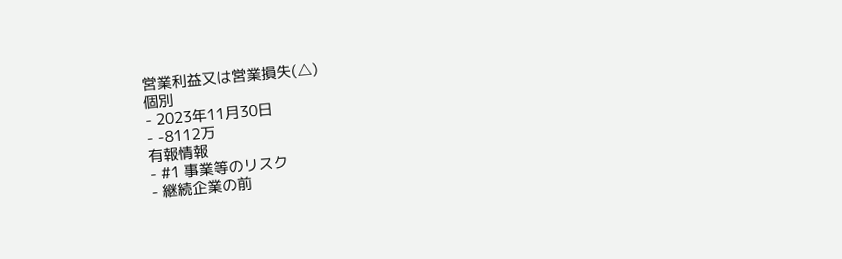営業利益又は営業損失(△)
個別
- 2023年11月30日
- -8112万
有報情報
- #1 事業等のリスク
- 継続企業の前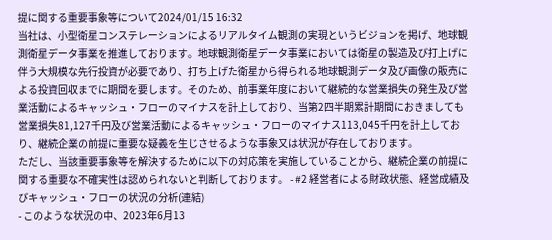提に関する重要事象等について2024/01/15 16:32
当社は、小型衛星コンステレーションによるリアルタイム観測の実現というビジョンを掲げ、地球観測衛星データ事業を推進しております。地球観測衛星データ事業においては衛星の製造及び打上げに伴う大規模な先行投資が必要であり、打ち上げた衛星から得られる地球観測データ及び画像の販売による投資回収までに期間を要します。そのため、前事業年度において継続的な営業損失の発生及び営業活動によるキャッシュ・フローのマイナスを計上しており、当第2四半期累計期間におきましても営業損失81,127千円及び営業活動によるキャッシュ・フローのマイナス113,045千円を計上しており、継続企業の前提に重要な疑義を生じさせるような事象又は状況が存在しております。
ただし、当該重要事象等を解決するために以下の対応策を実施していることから、継続企業の前提に関する重要な不確実性は認められないと判断しております。 - #2 経営者による財政状態、経営成績及びキャッシュ・フローの状況の分析(連結)
- このような状況の中、2023年6月13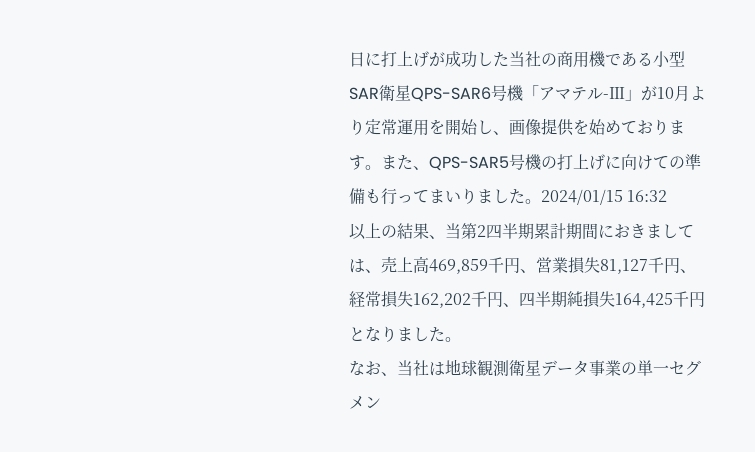日に打上げが成功した当社の商用機である小型SAR衛星QPS-SAR6号機「アマテル-Ⅲ」が10月より定常運用を開始し、画像提供を始めております。また、QPS-SAR5号機の打上げに向けての準備も行ってまいりました。2024/01/15 16:32
以上の結果、当第2四半期累計期間におきましては、売上高469,859千円、営業損失81,127千円、経常損失162,202千円、四半期純損失164,425千円となりました。
なお、当社は地球観測衛星データ事業の単一セグメン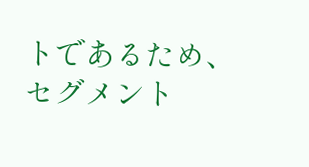トであるため、セグメント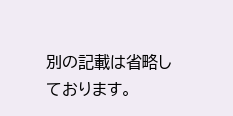別の記載は省略しております。